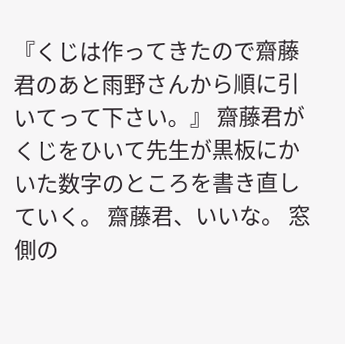『くじは作ってきたので齋藤君のあと雨野さんから順に引いてって下さい。』 齋藤君がくじをひいて先生が黒板にかいた数字のところを書き直していく。 齋藤君、いいな。 窓側の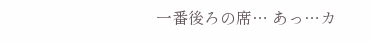一番後ろの席… あっ…カ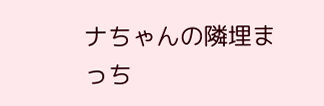ナちゃんの隣埋まっち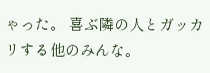ゃった。 喜ぶ隣の人とガッカリする他のみんな。